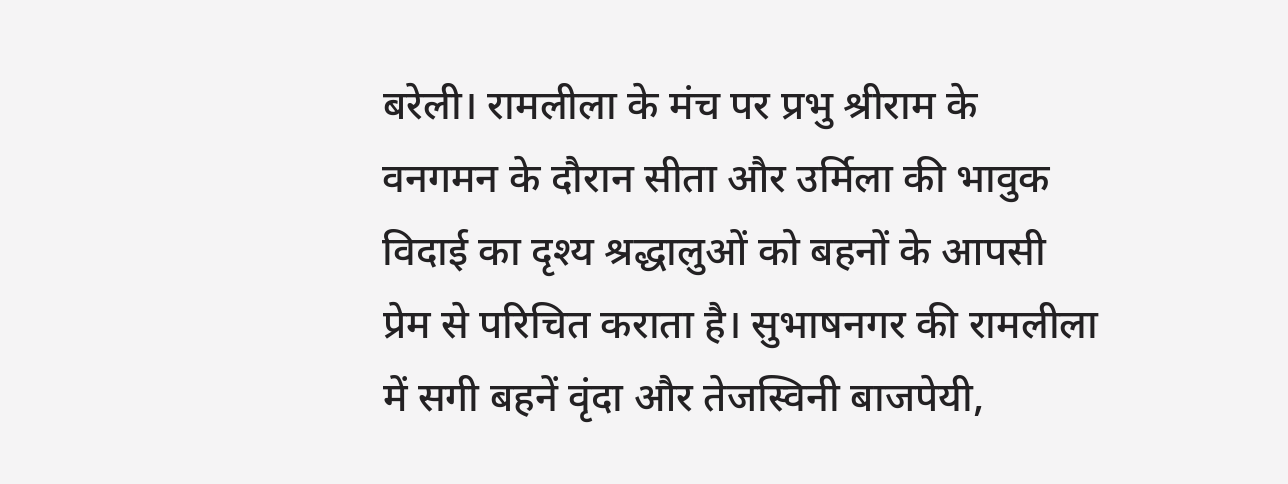बरेली। रामलीला के मंच पर प्रभु श्रीराम के वनगमन के दौरान सीता और उर्मिला की भावुक विदाई का दृश्य श्रद्धालुओं को बहनों के आपसी प्रेम से परिचित कराता है। सुभाषनगर की रामलीला में सगी बहनें वृंदा और तेजस्विनी बाजपेयी,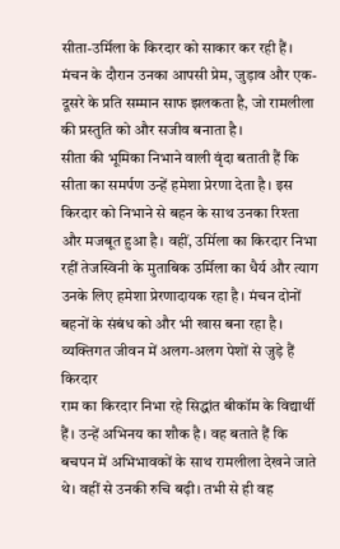सीता-उर्मिला के किरदार को साकार कर रही हैं। मंचन के दौरान उनका आपसी प्रेम, जुड़ाव और एक-दूसरे के प्रति सम्मान साफ झलकता है, जो रामलीला की प्रस्तुति को और सजीव बनाता है।
सीता की भूमिका निभाने वाली वृंदा बताती हैं कि सीता का समर्पण उन्हें हमेशा प्रेरणा देता है। इस किरदार को निभाने से बहन के साथ उनका रिश्ता और मजबूत हुआ है। वहीं, उर्मिला का किरदार निभा रहीं तेजस्विनी के मुताबिक उर्मिला का धैर्य और त्याग उनके लिए हमेशा प्रेरणादायक रहा है। मंचन दोनों बहनों के संबंध को और भी खास बना रहा है।
व्यक्तिगत जीवन में अलग-अलग पेशों से जुड़े हैं किरदार
राम का किरदार निभा रहे सिद्धांत बीकॉम के विद्यार्थी हैं। उन्हें अभिनय का शौक है। वह बताते हैं कि बचपन में अभिभावकों के साथ रामलीला देखने जाते थे। वहीं से उनकी रुचि बढ़ी। तभी से ही वह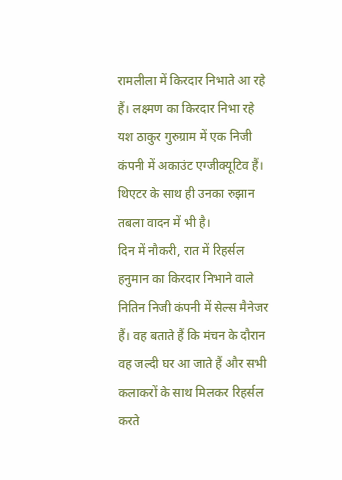रामलीला में किरदार निभाते आ रहे हैं। लक्ष्मण का किरदार निभा रहे यश ठाकुर गुरुग्राम में एक निजी कंपनी में अकाउंट एग्जीक्यूटिव हैं। थिएटर के साथ ही उनका रुझान तबला वादन में भी है।
दिन में नौकरी, रात में रिहर्सल
हनुमान का किरदार निभाने वाले नितिन निजी कंपनी में सेल्स मैनेजर हैं। वह बताते हैं कि मंचन के दौरान वह जल्दी घर आ जाते हैं और सभी कलाकरों के साथ मिलकर रिहर्सल करते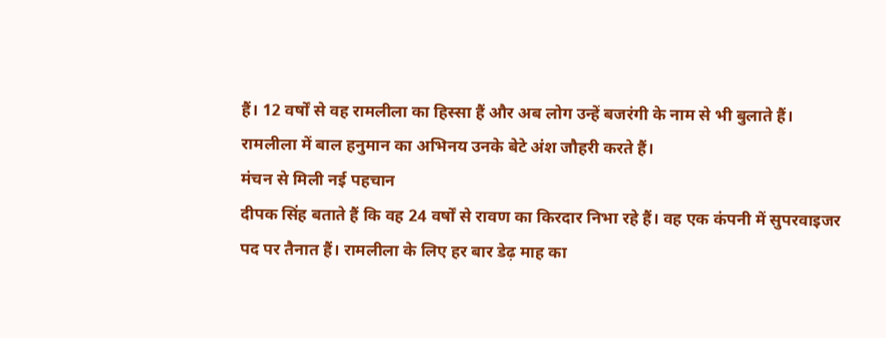हैं। 12 वर्षों से वह रामलीला का हिस्सा हैं और अब लोग उन्हें बजरंगी के नाम से भी बुलाते हैं। रामलीला में बाल हनुमान का अभिनय उनके बेटे अंश जौहरी करते हैं।
मंचन से मिली नई पहचान
दीपक सिंह बताते हैं कि वह 24 वर्षों से रावण का किरदार निभा रहे हैं। वह एक कंपनी में सुपरवाइजर पद पर तैनात हैं। रामलीला के लिए हर बार डेढ़ माह का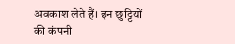अवकाश लेते हैं। इन छुट्टियों की कंपनी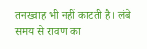तनख्वाह भी नहीं काटती है। लंबे समय से रावण का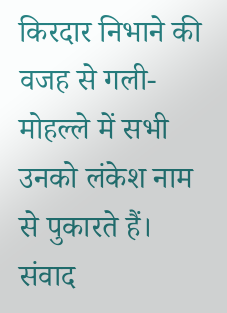किरदार निभाने की वजह से गली-मोहल्ले में सभी उनको लंकेश नाम से पुकारते हैं। संवाद